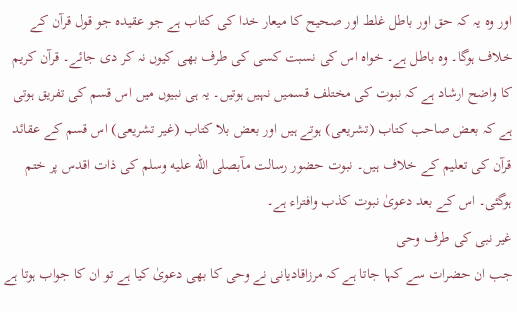اور وہ یہ کہ حق اور باطل غلط اور صحیح کا میعار خدا کی کتاب ہے جو عقیدہ جو قول قرآن کے خلاف ہوگا۔ وہ باطل ہے۔ خواہ اس کی نسبت کسی کی طرف بھی کیوں نہ کر دی جائے۔ قرآن کریم کا واضح ارشاد ہے کہ نبوت کی مختلف قسمیں نہیں ہوتیں۔ یہ ہی نبیوں میں اس قسم کی تفریق ہوتی ہے کہ بعض صاحب کتاب (تشریعی) ہوتے ہیں اور بعض بلا کتاب (غیر تشریعی) اس قسم کے عقائد قرآن کی تعلیم کے خلاف ہیں۔ نبوت حضور رسالت مآبصلى الله عليه وسلم کی ذات اقدس پر ختم ہوگئی۔ اس کے بعد دعویٰ نبوت کذب وافتراء ہے۔
غیر نبی کی طرف وحی
جب ان حضرات سے کہا جاتا ہے کہ مرزاقادیانی نے وحی کا بھی دعویٰ کیا ہے تو ان کا جواب ہوتا ہے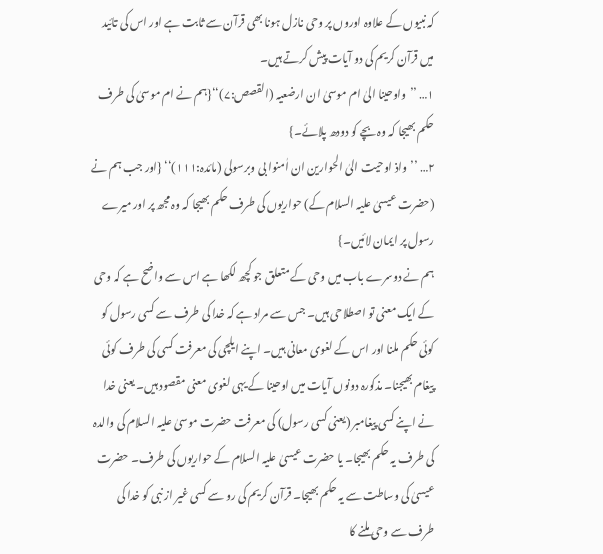کہ نبیوں کے علاوہ اوروں پر وحی نازل ہونا بھی قرآن سے ثابت ہے اور اس کی تائید میں قرآن کریم کی دو آیات پیش کرتے ہیں۔
۱… ’’واوحینا الیٰ ام موسیٰ ان ارضعیہ (القصص:۷)‘‘{ہم نے ام موسیٰ کی طرف حکم بھیجا کہ وہ بچے کو دودھ پلائے۔}
۲… ’’واذ اوحیت الیٰ الحوارین ان اٰمنوا بی وبرسولی (مائدہ:۱۱۱)‘‘ {اور جب ہم نے (حضرت عیسیٰ علیہ السلام کے) حواریوں کی طرف حکم بھیجا کہ وہ مجھ پر اور میرے رسول پر ایمان لائیں۔}
ہم نے دوسرے باب میں وحی کے متعلق جو کچھ لکھا ہے اس سے واضح ہے کہ وحی کے ایک معنی تو اصطلاحی ہیں۔ جس سے مراد ہے کہ خدا کی طرف سے کسی رسول کو کوئی حکم ملنا اور اس کے لغوی معانی ہیں۔ اپنے ایلچی کی معرفت کسی کی طرف کوئی پیغام بھیجنا۔ مذکورہ دونوں آیات میں اوحینا کے یہی لغوی معنی مقصود ہیں۔ یعنی خدا نے اپنے کسی پیغامبر (یعنی کسی رسول) کی معرفت حضرت موسیٰ علیہ السلام کی والدہ کی طرف یہ حکم بھیجا۔ یا حضرت عیسیٰ علیہ السلام کے حواریوں کی طرف۔ حضرت عیسیٰ کی وساطت سے یہ حکم بھیجا۔ قرآن کریم کی رو سے کسی غیر از نبی کو خدا کی طرف سے وحی ملنے کا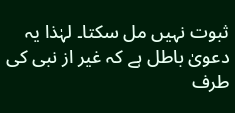ثبوت نہیں مل سکتا۔ لہٰذا یہ دعویٰ باطل ہے کہ غیر از نبی کی طرف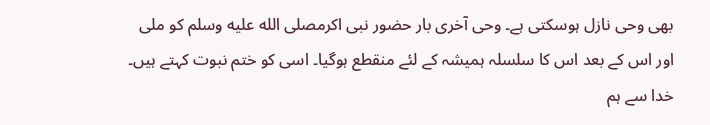بھی وحی نازل ہوسکتی ہے۔ وحی آخری بار حضور نبی اکرمصلى الله عليه وسلم کو ملی اور اس کے بعد اس کا سلسلہ ہمیشہ کے لئے منقطع ہوگیا۔ اسی کو ختم نبوت کہتے ہیں۔
خدا سے ہم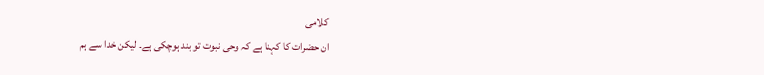کلامی
ان حضرات کا کہنا ہے کہ وحی نبوت تو بند ہوچکی ہے۔ لیکن خدا سے ہم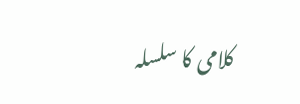کلامی کا سلسلہ